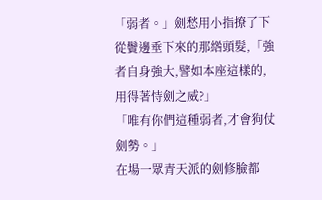「弱者。」劍愁用小指撩了下從鬢邊垂下來的那綹頭髮,「強者自身強大,譬如本座這樣的,用得著恃劍之威?」
「唯有你們這種弱者,才會狗仗劍勢。」
在場一眾青天派的劍修臉都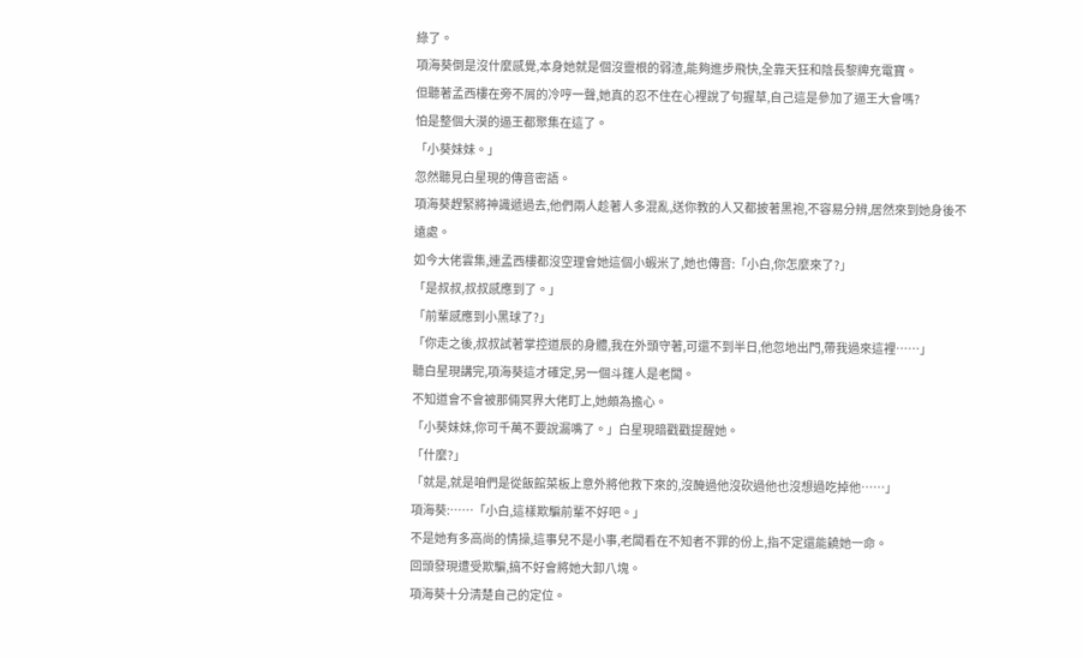綠了。
項海葵倒是沒什麼感覺,本身她就是個沒靈根的弱渣,能夠進步飛快,全靠天狂和陰長黎牌充電寶。
但聽著孟西樓在旁不屑的冷哼一聲,她真的忍不住在心裡說了句握草,自己這是參加了逼王大會嗎?
怕是整個大漠的逼王都聚集在這了。
「小葵妹妹。」
忽然聽見白星現的傳音密語。
項海葵趕緊將神識遞過去,他們兩人趁著人多混亂,送你教的人又都披著黑袍,不容易分辨,居然來到她身後不遠處。
如今大佬雲集,連孟西樓都沒空理會她這個小蝦米了,她也傳音:「小白,你怎麼來了?」
「是叔叔,叔叔感應到了。」
「前輩感應到小黑球了?」
「你走之後,叔叔試著掌控道辰的身體,我在外頭守著,可還不到半日,他忽地出門,帶我過來這裡……」
聽白星現講完,項海葵這才確定,另一個斗篷人是老闆。
不知道會不會被那倆冥界大佬盯上,她頗為擔心。
「小葵妹妹,你可千萬不要說漏嘴了。」白星現暗戳戳提醒她。
「什麼?」
「就是,就是咱們是從飯館菜板上意外將他救下來的,沒醃過他沒砍過他也沒想過吃掉他……」
項海葵:……「小白,這樣欺騙前輩不好吧。」
不是她有多高尚的情操,這事兒不是小事,老闆看在不知者不罪的份上,指不定還能饒她一命。
回頭發現遭受欺騙,搞不好會將她大卸八塊。
項海葵十分清楚自己的定位。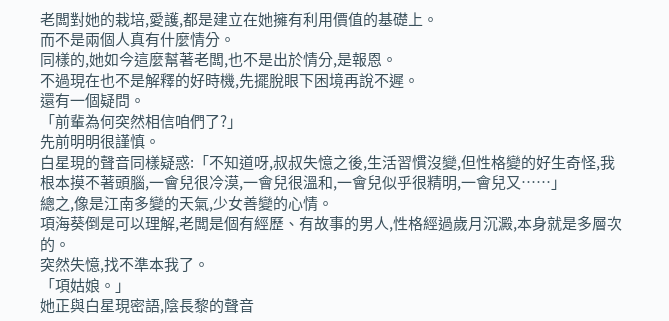老闆對她的栽培,愛護,都是建立在她擁有利用價值的基礎上。
而不是兩個人真有什麼情分。
同樣的,她如今這麼幫著老闆,也不是出於情分,是報恩。
不過現在也不是解釋的好時機,先擺脫眼下困境再說不遲。
還有一個疑問。
「前輩為何突然相信咱們了?」
先前明明很謹慎。
白星現的聲音同樣疑惑:「不知道呀,叔叔失憶之後,生活習慣沒變,但性格變的好生奇怪,我根本摸不著頭腦,一會兒很冷漠,一會兒很溫和,一會兒似乎很精明,一會兒又……」
總之,像是江南多變的天氣,少女善變的心情。
項海葵倒是可以理解,老闆是個有經歷、有故事的男人,性格經過歲月沉澱,本身就是多層次的。
突然失憶,找不準本我了。
「項姑娘。」
她正與白星現密語,陰長黎的聲音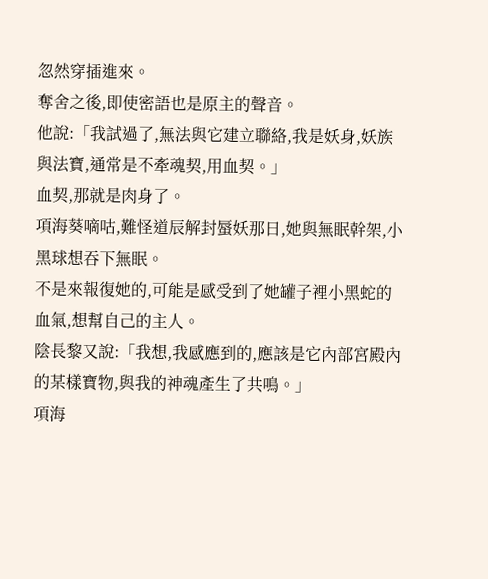忽然穿插進來。
奪舍之後,即使密語也是原主的聲音。
他說:「我試過了,無法與它建立聯絡,我是妖身,妖族與法寶,通常是不牽魂契,用血契。」
血契,那就是肉身了。
項海葵嘀咕,難怪道辰解封蜃妖那日,她與無眠幹架,小黑球想吞下無眠。
不是來報復她的,可能是感受到了她罐子裡小黑蛇的血氣,想幫自己的主人。
陰長黎又說:「我想,我感應到的,應該是它內部宮殿內的某樣寶物,與我的神魂產生了共鳴。」
項海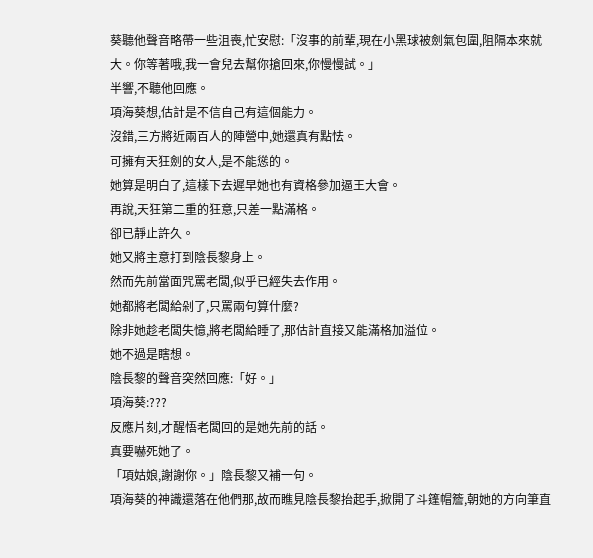葵聽他聲音略帶一些沮喪,忙安慰:「沒事的前輩,現在小黑球被劍氣包圍,阻隔本來就大。你等著哦,我一會兒去幫你搶回來,你慢慢試。」
半響,不聽他回應。
項海葵想,估計是不信自己有這個能力。
沒錯,三方將近兩百人的陣營中,她還真有點怯。
可擁有天狂劍的女人,是不能慫的。
她算是明白了,這樣下去遲早她也有資格參加逼王大會。
再說,天狂第二重的狂意,只差一點滿格。
卻已靜止許久。
她又將主意打到陰長黎身上。
然而先前當面咒罵老闆,似乎已經失去作用。
她都將老闆給剁了,只罵兩句算什麼?
除非她趁老闆失憶,將老闆給睡了,那估計直接又能滿格加溢位。
她不過是瞎想。
陰長黎的聲音突然回應:「好。」
項海葵:???
反應片刻,才醒悟老闆回的是她先前的話。
真要嚇死她了。
「項姑娘,謝謝你。」陰長黎又補一句。
項海葵的神識還落在他們那,故而瞧見陰長黎抬起手,掀開了斗篷帽簷,朝她的方向筆直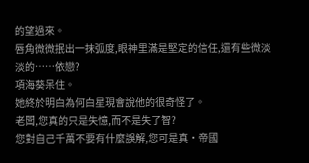的望過來。
唇角微微抿出一抹弧度,眼神里滿是堅定的信任,還有些微淡淡的……依戀?
項海葵呆住。
她終於明白為何白星現會說他的很奇怪了。
老闆,您真的只是失憶,而不是失了智?
您對自己千萬不要有什麼誤解,您可是真·帝國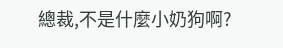總裁,不是什麼小奶狗啊?